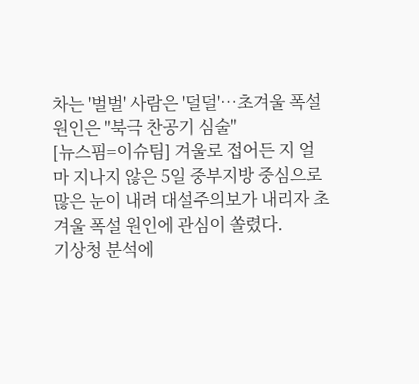차는 '벌벌' 사람은 '덜덜'…초겨울 폭설 원인은 "북극 찬공기 심술"
[뉴스핌=이슈팀] 겨울로 접어든 지 얼마 지나지 않은 5일 중부지방 중심으로 많은 눈이 내려 대설주의보가 내리자 초겨울 폭설 원인에 관심이 쏠렸다.
기상청 분석에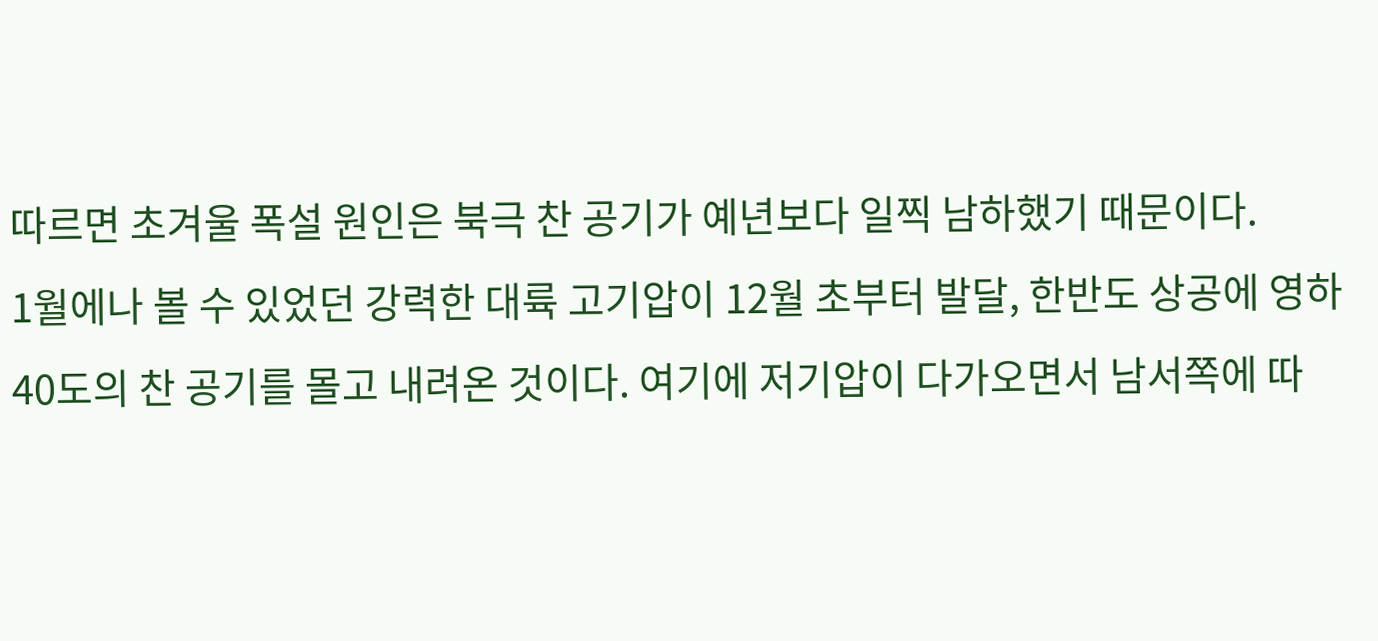따르면 초겨울 폭설 원인은 북극 찬 공기가 예년보다 일찍 남하했기 때문이다.
1월에나 볼 수 있었던 강력한 대륙 고기압이 12월 초부터 발달, 한반도 상공에 영하 40도의 찬 공기를 몰고 내려온 것이다. 여기에 저기압이 다가오면서 남서쪽에 따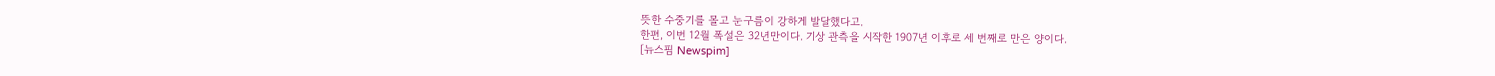뜻한 수중기를 몰고 눈구름이 강하게 발달했다고.
한편, 이번 12월 폭설은 32년만이다. 기상 관측을 시작한 1907년 이후로 세 번째로 만은 양이다.
[뉴스핌 Newspim]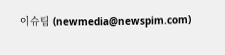이슈팀 (newmedia@newspim.com)